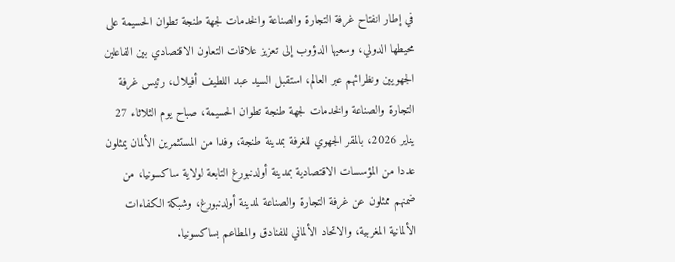في إطار انفتاح غرفة التجارة والصناعة والخدمات لجهة طنجة تطوان الحسيمة على محيطها الدولي، وسعيها الدؤوب إلى تعزيز علاقات التعاون الاقتصادي بين الفاعلين الجهويين ونظرائهم عبر العالم، استقبل السيد عبد اللطيف أفيلال، رئيس غرفة التجارة والصناعة والخدمات لجهة طنجة تطوان الحسيمة، صباح يوم الثلاثاء 27 يناير 2026، بالمقر الجهوي للغرفة بمدينة طنجة، وفدا من المستثمرين الألمان يمثلون عددا من المؤسسات الاقتصادية بمدينة أولدنبورغ التابعة لولاية ساكسونيا، من ضمنهم ممثلون عن غرفة التجارة والصناعة لمدينة أولدنبورغ، وشبكة الكفاءات الألمانية المغربية، والاتحاد الألماني للفنادق والمطاعم بساكسونيا.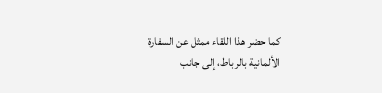كما حضر هذا اللقاء ممثل عن السفارة الألمانية بالرباط، إلى جانب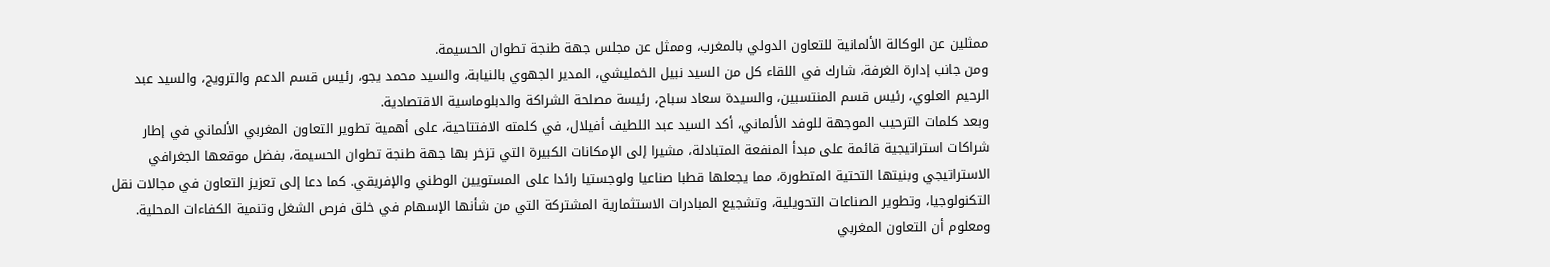ممثلين عن الوكالة الألمانية للتعاون الدولي بالمغرب، وممثل عن مجلس جهة طنجة تطوان الحسيمة.
ومن جانب إدارة الغرفة، شارك في اللقاء كل من السيد نبيل الخمليشي، المدير الجهوي بالنيابة، والسيد محمد يجو، رئيس قسم الدعم والترويج، والسيد عبد الرحيم العلوي، رئيس قسم المنتسبين، والسيدة سعاد سباح، رئيسة مصلحة الشراكة والدبلوماسية الاقتصادية.
وبعد كلمات الترحيب الموجهة للوفد الألماني، أكد السيد عبد اللطيف أفيلال، في كلمته الافتتاحية، على أهمية تطوير التعاون المغربي الألماني في إطار شراكات استراتيجية قائمة على مبدأ المنفعة المتبادلة، مشيرا إلى الإمكانات الكبيرة التي تزخر بها جهة طنجة تطوان الحسيمة، بفضل موقعها الجغرافي الاستراتيجي وبنيتها التحتية المتطورة، مما يجعلها قطبا صناعيا ولوجستيا رائدا على المستويين الوطني والإفريقي. كما دعا إلى تعزيز التعاون في مجالات نقل التكنولوجيا، وتطوير الصناعات التحويلية، وتشجيع المبادرات الاستثمارية المشتركة التي من شأنها الإسهام في خلق فرص الشغل وتنمية الكفاءات المحلية.
ومعلوم أن التعاون المغربي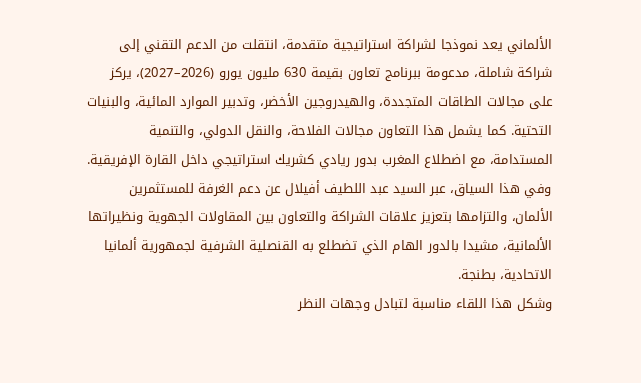الألماني يعد نموذجا لشراكة استراتيجية متقدمة، انتقلت من الدعم التقني إلى شراكة شاملة، مدعومة ببرنامج تعاون بقيمة 630 مليون يورو (2026–2027)، يركز على مجالات الطاقات المتجددة، والهيدروجين الأخضر، وتدبير الموارد المائية، والبنيات التحتية. كما يشمل هذا التعاون مجالات الفلاحة، والنقل الدولي، والتنمية المستدامة، مع اضطلاع المغرب بدور ريادي كشريك استراتيجي داخل القارة الإفريقية.
وفي هذا السياق، عبر السيد عبد اللطيف أفيلال عن دعم الغرفة للمستثمرين الألمان، والتزامها بتعزيز علاقات الشراكة والتعاون بين المقاولات الجهوية ونظيراتها الألمانية، مشيدا بالدور الهام الذي تضطلع به القنصلية الشرفية لجمهورية ألمانيا الاتحادية، بطنجة.
وشكل هذا اللقاء مناسبة لتبادل وجهات النظر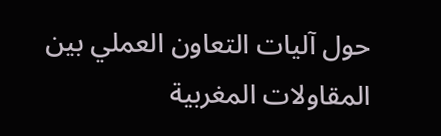حول آليات التعاون العملي بين المقاولات المغربية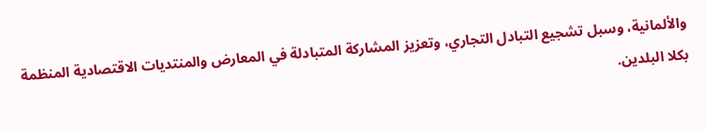والألمانية، وسبل تشجيع التبادل التجاري، وتعزيز المشاركة المتبادلة في المعارض والمنتديات الاقتصادية المنظمة بكلا البلدين.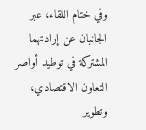وفي ختام اللقاء، عبر الجانبان عن إرادتهما المشتركة في توطيد أواصر التعاون الاقتصادي، وتطوير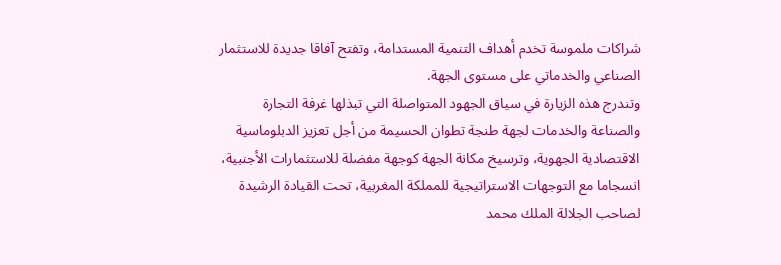شراكات ملموسة تخدم أهداف التنمية المستدامة، وتفتح آفاقا جديدة للاستثمار الصناعي والخدماتي على مستوى الجهة.
وتندرج هذه الزيارة في سياق الجهود المتواصلة التي تبذلها غرفة التجارة والصناعة والخدمات لجهة طنجة تطوان الحسيمة من أجل تعزيز الدبلوماسية الاقتصادية الجهوية، وترسيخ مكانة الجهة كوجهة مفضلة للاستثمارات الأجنبية، انسجاما مع التوجهات الاستراتيجية للمملكة المغربية، تحت القيادة الرشيدة لصاحب الجلالة الملك محمد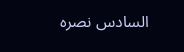السادس نصره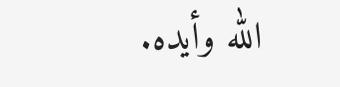الله وأيده.